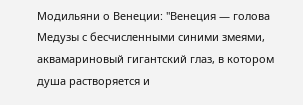Модильяни о Венеции: "Венеция — голова Медузы с бесчисленными синими змеями, аквамариновый гигантский глаз, в котором душа растворяется и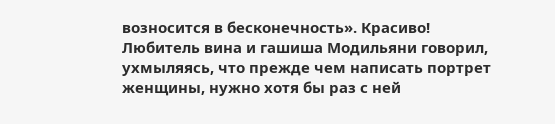возносится в бесконечность». Красиво! Любитель вина и гашиша Модильяни говорил, ухмыляясь, что прежде чем написать портрет женщины, нужно хотя бы раз с ней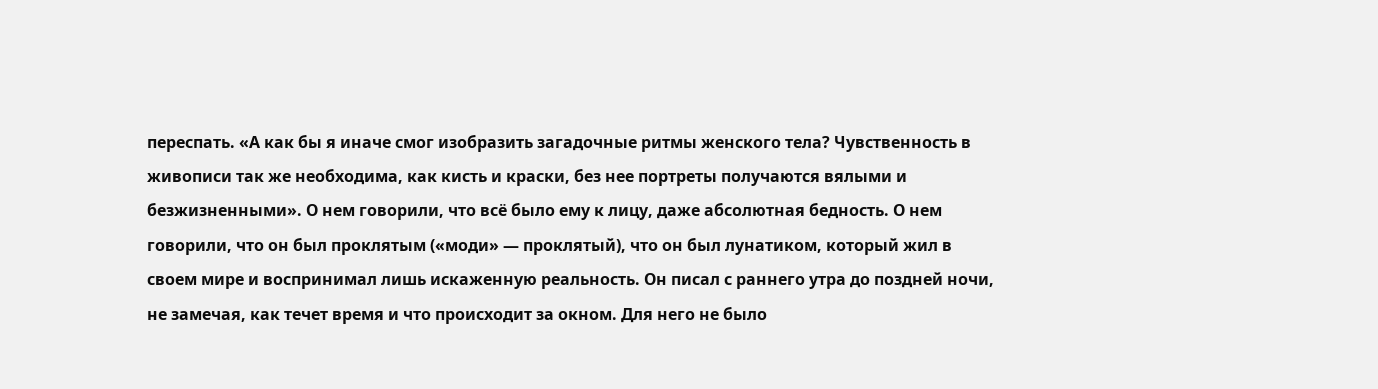переспать. «А как бы я иначе смог изобразить загадочные ритмы женского тела? Чувственность в живописи так же необходима, как кисть и краски, без нее портреты получаются вялыми и безжизненными». О нем говорили, что всё было ему к лицу, даже абсолютная бедность. О нем говорили, что он был проклятым («моди» — проклятый), что он был лунатиком, который жил в своем мире и воспринимал лишь искаженную реальность. Он писал с раннего утра до поздней ночи, не замечая, как течет время и что происходит за окном. Для него не было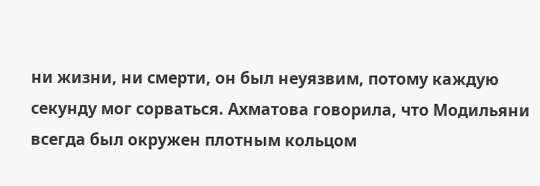ни жизни, ни смерти, он был неуязвим, потому каждую секунду мог сорваться. Ахматова говорила, что Модильяни всегда был окружен плотным кольцом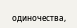одиночества,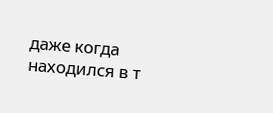даже когда находился в т